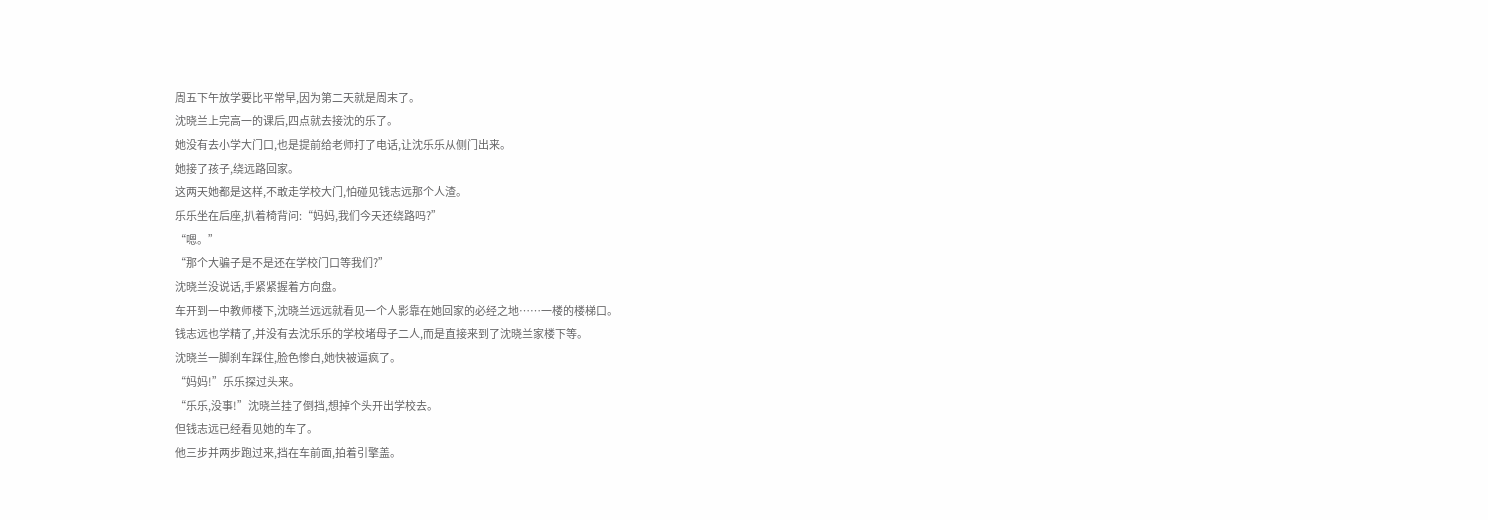周五下午放学要比平常早,因为第二天就是周末了。
沈晓兰上完高一的课后,四点就去接沈的乐了。
她没有去小学大门口,也是提前给老师打了电话,让沈乐乐从侧门出来。
她接了孩子,绕远路回家。
这两天她都是这样,不敢走学校大门,怕碰见钱志远那个人渣。
乐乐坐在后座,扒着椅背问:“妈妈,我们今天还绕路吗?”
“嗯。”
“那个大骗子是不是还在学校门口等我们?”
沈晓兰没说话,手紧紧握着方向盘。
车开到一中教师楼下,沈晓兰远远就看见一个人影靠在她回家的必经之地……一楼的楼梯口。
钱志远也学精了,并没有去沈乐乐的学校堵母子二人,而是直接来到了沈晓兰家楼下等。
沈晓兰一脚刹车踩住,脸色惨白,她快被逼疯了。
“妈妈!”乐乐探过头来。
“乐乐,没事!”沈晓兰挂了倒挡,想掉个头开出学校去。
但钱志远已经看见她的车了。
他三步并两步跑过来,挡在车前面,拍着引擎盖。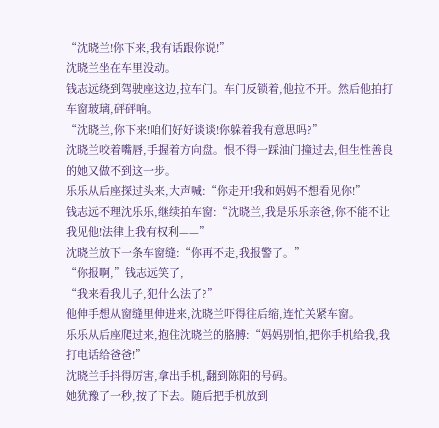“沈晓兰!你下来,我有话跟你说!”
沈晓兰坐在车里没动。
钱志远绕到驾驶座这边,拉车门。车门反锁着,他拉不开。然后他拍打车窗玻璃,砰砰响。
“沈晓兰,你下来!咱们好好谈谈!你躲着我有意思吗?”
沈晓兰咬着嘴唇,手握着方向盘。恨不得一踩油门撞过去,但生性善良的她又做不到这一步。
乐乐从后座探过头来,大声喊:“你走开!我和妈妈不想看见你!”
钱志远不理沈乐乐,继续拍车窗:“沈晓兰,我是乐乐亲爸,你不能不让我见他!法律上我有权利——”
沈晓兰放下一条车窗缝:“你再不走,我报警了。”
“你报啊,”钱志远笑了,
“我来看我儿子,犯什么法了?”
他伸手想从窗缝里伸进来,沈晓兰吓得往后缩,连忙关紧车窗。
乐乐从后座爬过来,抱住沈晓兰的胳膊:“妈妈别怕,把你手机给我,我打电话给爸爸!”
沈晓兰手抖得厉害,拿出手机,翻到陈阳的号码。
她犹豫了一秒,按了下去。随后把手机放到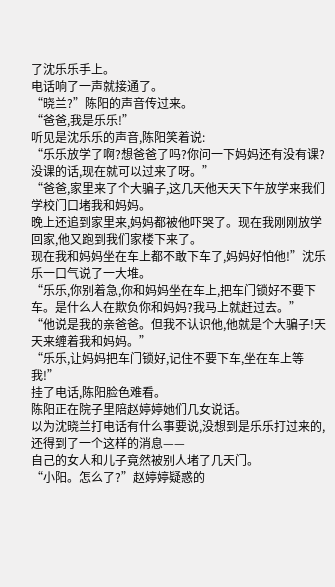了沈乐乐手上。
电话响了一声就接通了。
“晓兰?”陈阳的声音传过来。
“爸爸,我是乐乐!”
听见是沈乐乐的声音,陈阳笑着说:
“乐乐放学了啊?想爸爸了吗?你问一下妈妈还有没有课?没课的话,现在就可以过来了呀。”
“爸爸,家里来了个大骗子,这几天他天天下午放学来我们学校门口堵我和妈妈。
晚上还追到家里来,妈妈都被他吓哭了。现在我刚刚放学回家,他又跑到我们家楼下来了。
现在我和妈妈坐在车上都不敢下车了,妈妈好怕他!”沈乐乐一口气说了一大堆。
“乐乐,你别着急,你和妈妈坐在车上,把车门锁好不要下车。是什么人在欺负你和妈妈?我马上就赶过去。”
“他说是我的亲爸爸。但我不认识他,他就是个大骗子!天天来缠着我和妈妈。”
“乐乐,让妈妈把车门锁好,记住不要下车,坐在车上等我!”
挂了电话,陈阳脸色难看。
陈阳正在院子里陪赵婷婷她们几女说话。
以为沈晓兰打电话有什么事要说,没想到是乐乐打过来的,还得到了一个这样的消息——
自己的女人和儿子竟然被别人堵了几天门。
“小阳。怎么了?”赵婷婷疑惑的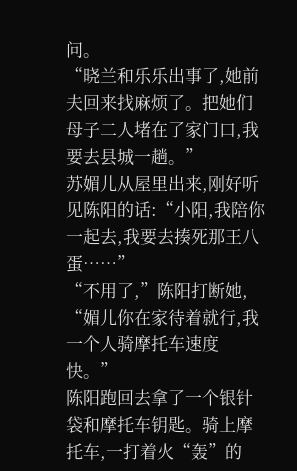问。
“晓兰和乐乐出事了,她前夫回来找麻烦了。把她们母子二人堵在了家门口,我要去县城一趟。”
苏媚儿从屋里出来,刚好听见陈阳的话:“小阳,我陪你一起去,我要去揍死那王八蛋……”
“不用了,”陈阳打断她,
“媚儿你在家待着就行,我一个人骑摩托车速度快。”
陈阳跑回去拿了一个银针袋和摩托车钥匙。骑上摩托车,一打着火“轰”的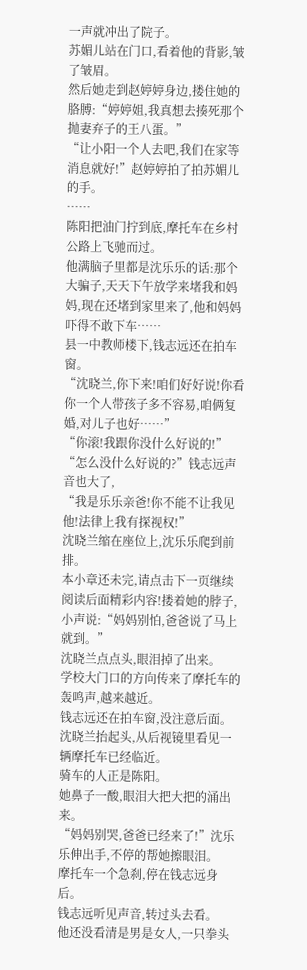一声就冲出了院子。
苏媚儿站在门口,看着他的背影,皱了皱眉。
然后她走到赵婷婷身边,搂住她的胳膊:“婷婷姐,我真想去揍死那个抛妻弃子的王八蛋。”
“让小阳一个人去吧,我们在家等消息就好!”赵婷婷拍了拍苏媚儿的手。
……
陈阳把油门拧到底,摩托车在乡村公路上飞驰而过。
他满脑子里都是沈乐乐的话:那个大骗子,天天下午放学来堵我和妈妈,现在还堵到家里来了,他和妈妈吓得不敢下车……
县一中教师楼下,钱志远还在拍车窗。
“沈晓兰,你下来!咱们好好说!你看你一个人带孩子多不容易,咱俩复婚,对儿子也好……”
“你滚!我跟你没什么好说的!”
“怎么没什么好说的?”钱志远声音也大了,
“我是乐乐亲爸!你不能不让我见他!法律上我有探视权!”
沈晓兰缩在座位上,沈乐乐爬到前排。
本小章还未完,请点击下一页继续阅读后面精彩内容!搂着她的脖子,小声说:“妈妈别怕,爸爸说了马上就到。”
沈晓兰点点头,眼泪掉了出来。
学校大门口的方向传来了摩托车的轰鸣声,越来越近。
钱志远还在拍车窗,没注意后面。
沈晓兰抬起头,从后视镜里看见一辆摩托车已经临近。
骑车的人正是陈阳。
她鼻子一酸,眼泪大把大把的涌出来。
“妈妈别哭,爸爸已经来了!”沈乐乐伸出手,不停的帮她擦眼泪。
摩托车一个急刹,停在钱志远身后。
钱志远听见声音,转过头去看。
他还没看清是男是女人,一只拳头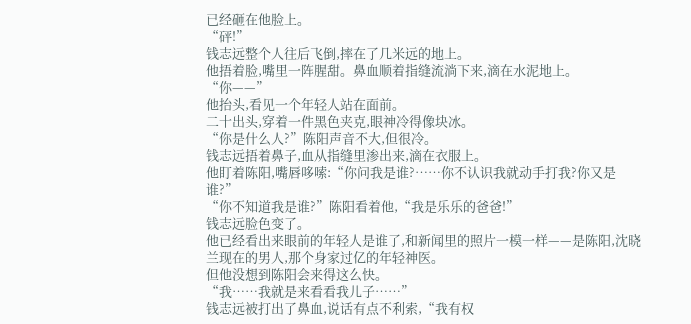已经砸在他脸上。
“砰!”
钱志远整个人往后飞倒,摔在了几米远的地上。
他捂着脸,嘴里一阵腥甜。鼻血顺着指缝流淌下来,滴在水泥地上。
“你——”
他抬头,看见一个年轻人站在面前。
二十出头,穿着一件黑色夹克,眼神冷得像块冰。
“你是什么人?”陈阳声音不大,但很冷。
钱志远捂着鼻子,血从指缝里渗出来,滴在衣服上。
他盯着陈阳,嘴唇哆嗦:“你问我是谁?……你不认识我就动手打我?你又是谁?”
“你不知道我是谁?”陈阳看着他,“我是乐乐的爸爸!”
钱志远脸色变了。
他已经看出来眼前的年轻人是谁了,和新闻里的照片一模一样——是陈阳,沈晓兰现在的男人,那个身家过亿的年轻神医。
但他没想到陈阳会来得这么快。
“我……我就是来看看我儿子……”
钱志远被打出了鼻血,说话有点不利索,“我有权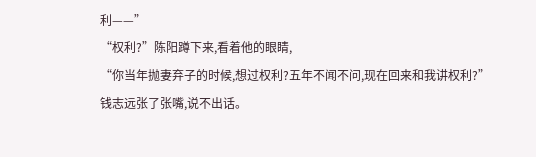利——”
“权利?”陈阳蹲下来,看着他的眼睛,
“你当年抛妻弃子的时候,想过权利?五年不闻不问,现在回来和我讲权利?”
钱志远张了张嘴,说不出话。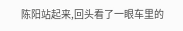陈阳站起来,回头看了一眼车里的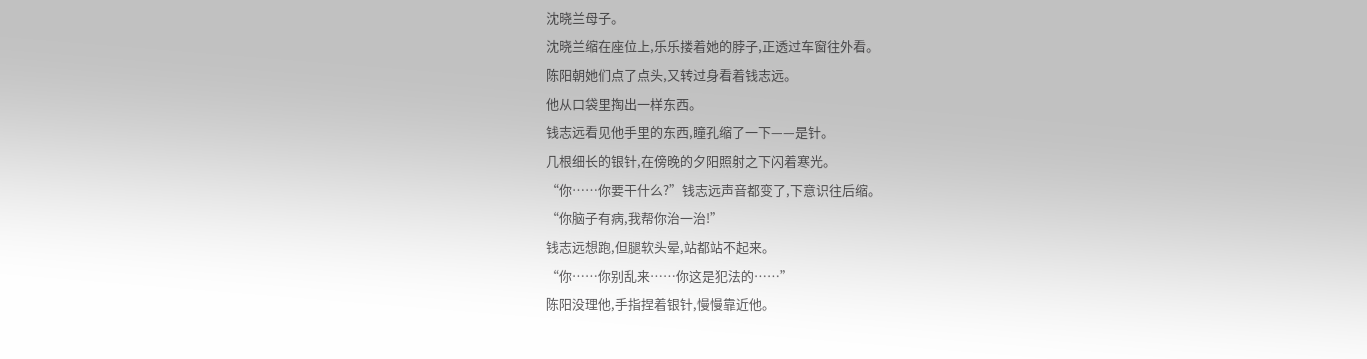沈晓兰母子。
沈晓兰缩在座位上,乐乐搂着她的脖子,正透过车窗往外看。
陈阳朝她们点了点头,又转过身看着钱志远。
他从口袋里掏出一样东西。
钱志远看见他手里的东西,瞳孔缩了一下——是针。
几根细长的银针,在傍晚的夕阳照射之下闪着寒光。
“你……你要干什么?”钱志远声音都变了,下意识往后缩。
“你脑子有病,我帮你治一治!”
钱志远想跑,但腿软头晕,站都站不起来。
“你……你别乱来……你这是犯法的……”
陈阳没理他,手指捏着银针,慢慢靠近他。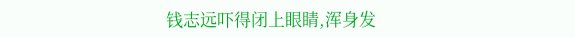钱志远吓得闭上眼睛,浑身发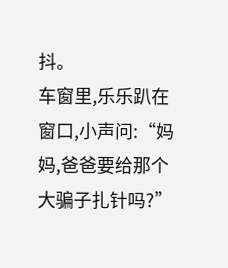抖。
车窗里,乐乐趴在窗口,小声问:“妈妈,爸爸要给那个大骗子扎针吗?”